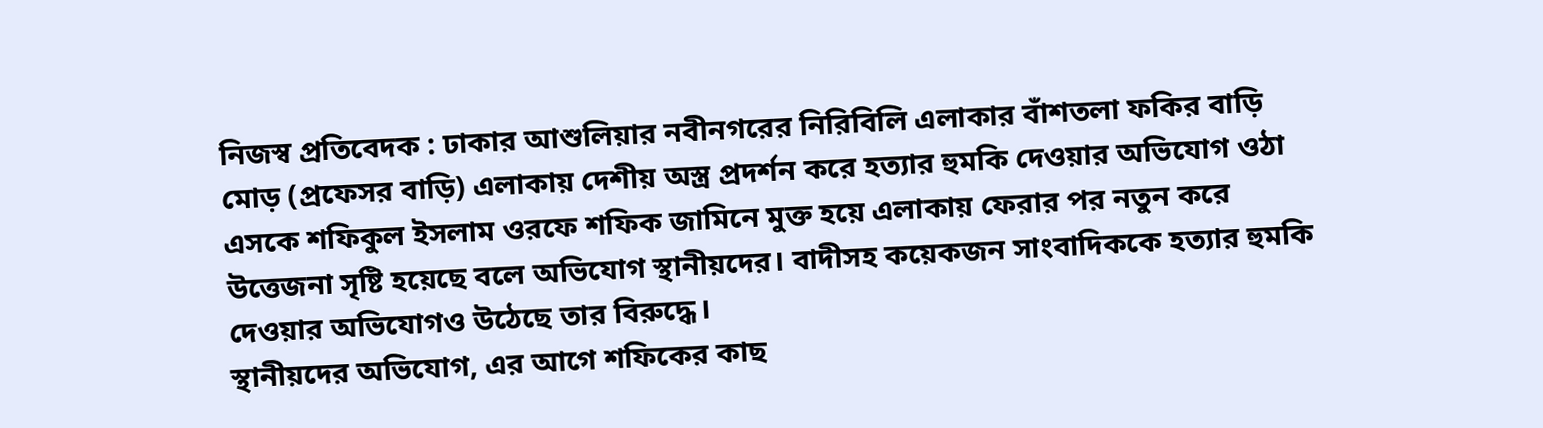নিজস্ব প্রতিবেদক : ঢাকার আশুলিয়ার নবীনগরের নিরিবিলি এলাকার বাঁশতলা ফকির বাড়ি মোড় (প্রফেসর বাড়ি) এলাকায় দেশীয় অস্ত্র প্রদর্শন করে হত্যার হুমকি দেওয়ার অভিযোগ ওঠা এসকে শফিকুল ইসলাম ওরফে শফিক জামিনে মুক্ত হয়ে এলাকায় ফেরার পর নতুন করে উত্তেজনা সৃষ্টি হয়েছে বলে অভিযোগ স্থানীয়দের। বাদীসহ কয়েকজন সাংবাদিককে হত্যার হুমকি দেওয়ার অভিযোগও উঠেছে তার বিরুদ্ধে।
স্থানীয়দের অভিযোগ, এর আগে শফিকের কাছ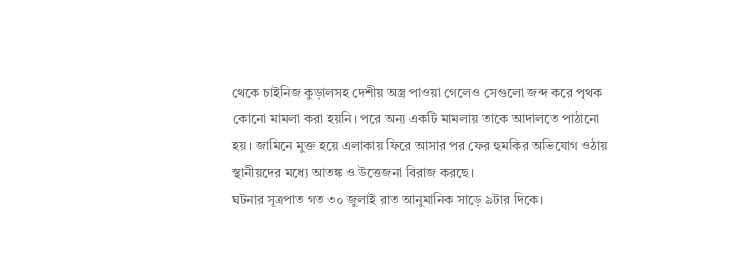থেকে চাইনিজ কুড়ালসহ দেশীয় অস্ত্র পাওয়া গেলেও সেগুলো জব্দ করে পৃথক কোনো মামলা করা হয়নি। পরে অন্য একটি মামলায় তাকে আদালতে পাঠানো হয়। জামিনে মুক্ত হয়ে এলাকায় ফিরে আসার পর ফের হুমকির অভিযোগ ওঠায় স্থানীয়দের মধ্যে আতঙ্ক ও উত্তেজনা বিরাজ করছে।
ঘটনার সূত্রপাত গত ৩০ জুলাই রাত আনুমানিক সাড়ে ৯টার দিকে।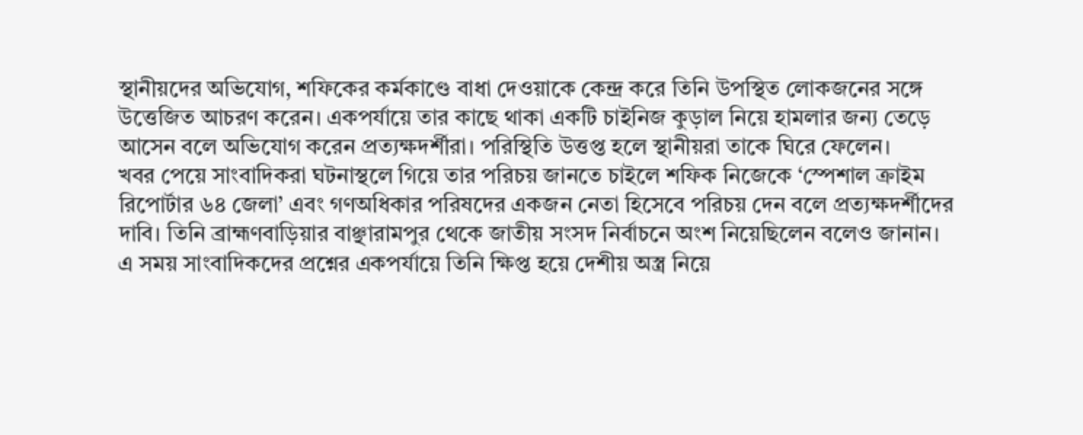স্থানীয়দের অভিযোগ, শফিকের কর্মকাণ্ডে বাধা দেওয়াকে কেন্দ্র করে তিনি উপস্থিত লোকজনের সঙ্গে উত্তেজিত আচরণ করেন। একপর্যায়ে তার কাছে থাকা একটি চাইনিজ কুড়াল নিয়ে হামলার জন্য তেড়ে আসেন বলে অভিযোগ করেন প্রত্যক্ষদর্শীরা। পরিস্থিতি উত্তপ্ত হলে স্থানীয়রা তাকে ঘিরে ফেলেন।
খবর পেয়ে সাংবাদিকরা ঘটনাস্থলে গিয়ে তার পরিচয় জানতে চাইলে শফিক নিজেকে ‘স্পেশাল ক্রাইম রিপোর্টার ৬৪ জেলা’ এবং গণঅধিকার পরিষদের একজন নেতা হিসেবে পরিচয় দেন বলে প্রত্যক্ষদর্শীদের দাবি। তিনি ব্রাহ্মণবাড়িয়ার বাঞ্ছারামপুর থেকে জাতীয় সংসদ নির্বাচনে অংশ নিয়েছিলেন বলেও জানান।
এ সময় সাংবাদিকদের প্রশ্নের একপর্যায়ে তিনি ক্ষিপ্ত হয়ে দেশীয় অস্ত্র নিয়ে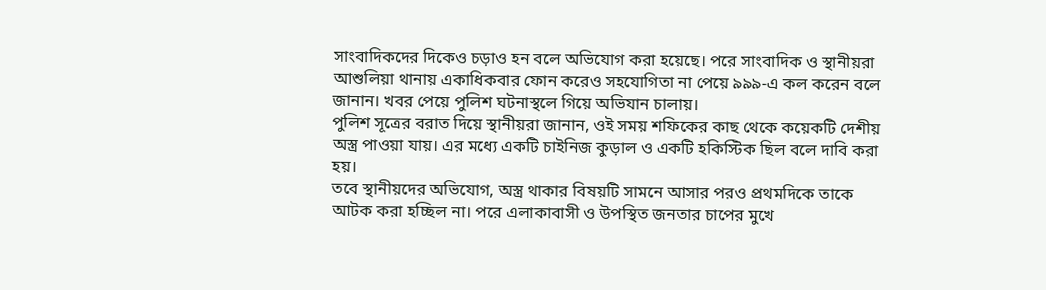সাংবাদিকদের দিকেও চড়াও হন বলে অভিযোগ করা হয়েছে। পরে সাংবাদিক ও স্থানীয়রা আশুলিয়া থানায় একাধিকবার ফোন করেও সহযোগিতা না পেয়ে ৯৯৯-এ কল করেন বলে জানান। খবর পেয়ে পুলিশ ঘটনাস্থলে গিয়ে অভিযান চালায়।
পুলিশ সূত্রের বরাত দিয়ে স্থানীয়রা জানান, ওই সময় শফিকের কাছ থেকে কয়েকটি দেশীয় অস্ত্র পাওয়া যায়। এর মধ্যে একটি চাইনিজ কুড়াল ও একটি হকিস্টিক ছিল বলে দাবি করা হয়।
তবে স্থানীয়দের অভিযোগ, অস্ত্র থাকার বিষয়টি সামনে আসার পরও প্রথমদিকে তাকে আটক করা হচ্ছিল না। পরে এলাকাবাসী ও উপস্থিত জনতার চাপের মুখে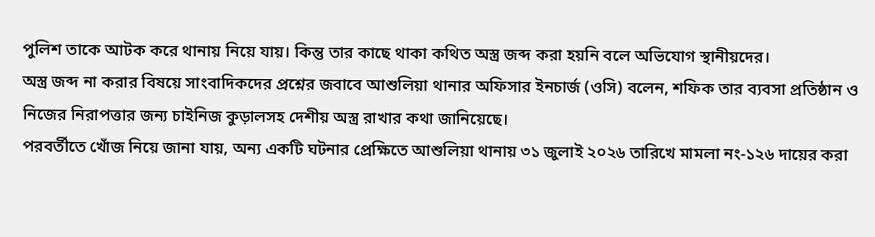পুলিশ তাকে আটক করে থানায় নিয়ে যায়। কিন্তু তার কাছে থাকা কথিত অস্ত্র জব্দ করা হয়নি বলে অভিযোগ স্থানীয়দের।
অস্ত্র জব্দ না করার বিষয়ে সাংবাদিকদের প্রশ্নের জবাবে আশুলিয়া থানার অফিসার ইনচার্জ (ওসি) বলেন, শফিক তার ব্যবসা প্রতিষ্ঠান ও নিজের নিরাপত্তার জন্য চাইনিজ কুড়ালসহ দেশীয় অস্ত্র রাখার কথা জানিয়েছে।
পরবর্তীতে খোঁজ নিয়ে জানা যায়, অন্য একটি ঘটনার প্রেক্ষিতে আশুলিয়া থানায় ৩১ জুলাই ২০২৬ তারিখে মামলা নং-১২৬ দায়ের করা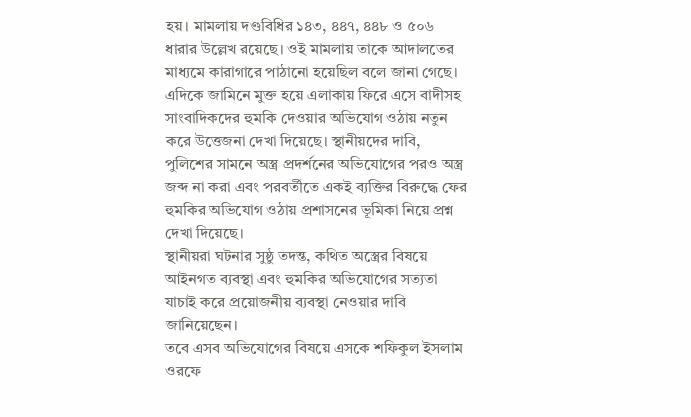হয়। মামলায় দণ্ডবিধির ১৪৩, ৪৪৭, ৪৪৮ ও ৫০৬ ধারার উল্লেখ রয়েছে। ওই মামলায় তাকে আদালতের মাধ্যমে কারাগারে পাঠানো হয়েছিল বলে জানা গেছে।
এদিকে জামিনে মুক্ত হয়ে এলাকায় ফিরে এসে বাদীসহ সাংবাদিকদের হুমকি দেওয়ার অভিযোগ ওঠায় নতুন করে উত্তেজনা দেখা দিয়েছে। স্থানীয়দের দাবি, পুলিশের সামনে অস্ত্র প্রদর্শনের অভিযোগের পরও অস্ত্র জব্দ না করা এবং পরবর্তীতে একই ব্যক্তির বিরুদ্ধে ফের হুমকির অভিযোগ ওঠায় প্রশাসনের ভূমিকা নিয়ে প্রশ্ন দেখা দিয়েছে।
স্থানীয়রা ঘটনার সুষ্ঠু তদন্ত, কথিত অস্ত্রের বিষয়ে আইনগত ব্যবস্থা এবং হুমকির অভিযোগের সত্যতা যাচাই করে প্রয়োজনীয় ব্যবস্থা নেওয়ার দাবি জানিয়েছেন।
তবে এসব অভিযোগের বিষয়ে এসকে শফিকুল ইসলাম ওরফে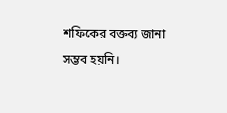শফিকের বক্তব্য জানা সম্ভব হয়নি।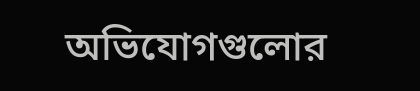অভিযোগগুলোর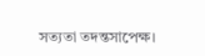সত্যতা তদন্তসাপেক্ষ।